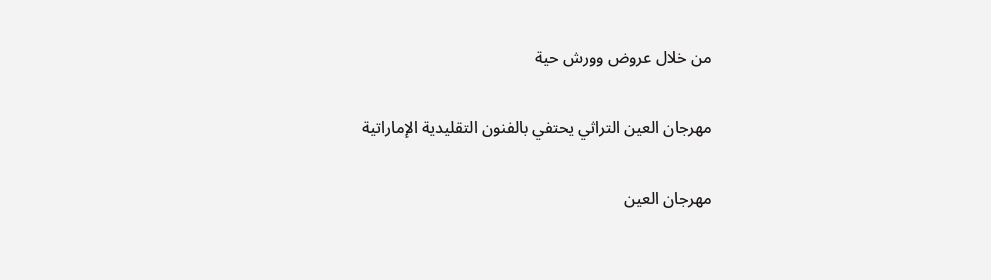من خلال عروض وورش حية

مهرجان العين التراثي يحتفي بالفنون التقليدية الإماراتية

مهرجان العين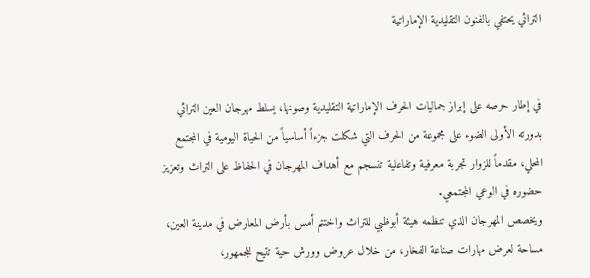التراثي يحتفي بالفنون التقليدية الإماراتية


في إطار حرصه على إبراز جماليات الحرف الإماراتية التقليدية وصونها، يسلط مهرجان العين التراثي بدورته الأولى الضوء على مجموعة من الحرف التي شكلت جزءاً أساسياً من الحياة اليومية في المجتمع المحلي، مقدماً للزوار تجربة معرفية وتفاعلية تنسجم مع أهداف المهرجان في الحفاظ على التراث وتعزيز حضوره في الوعي المجتمعي.
ويخصص المهرجان الذي تنظمه هيئة أبوظبي للتراث واختتم أمس بأرض المعارض في مدينة العين، مساحة لعرض مهارات صناعة الفخار، من خلال عروض وورش حية تتيح للجمهور،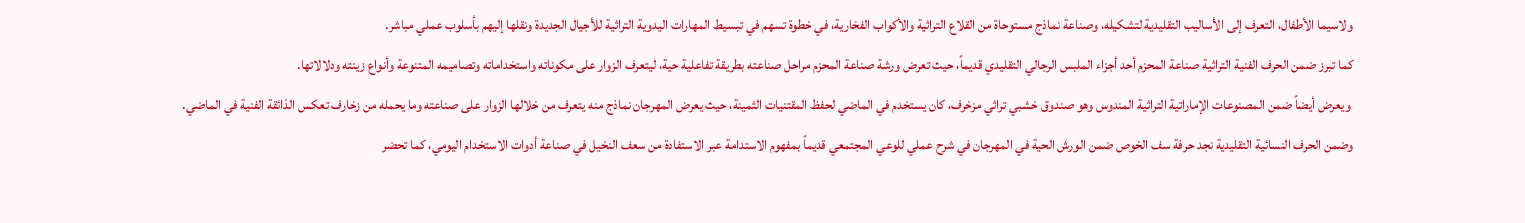ولاسيما الأطفال، التعرف إلى الأساليب التقليدية لتشكيله، وصناعة نماذج مستوحاة من القلاع التراثية والأكواب الفخارية، في خطوة تسهم في تبسيط المهارات اليدوية التراثية للأجيال الجديدة ونقلها إليهم بأسلوب عملي مباشر.
كما تبرز ضمن الحرف الفنية التراثية صناعة المحزم أحد أجزاء الملبس الرجالي التقليدي قديماً، حيث تعرض ورشة صناعة المحزم مراحل صناعته بطريقة تفاعلية حية، ليتعرف الزوار على مكوناته واستخداماته وتصاميمه المتنوعة وأنواع زينته ودلالاتها.
 ويعرض أيضاً ضمن المصنوعات الإماراتية التراثية المندوس وهو صندوق خشبي تراثي مزخرف، كان يستخدم في الماضي لحفظ المقتنيات الثمينة، حيث يعرض المهرجان نماذج منه يتعرف من خلالها الزوار على صناعته وما يحمله من زخارف تعكس الذائقة الفنية في الماضي.
وضمن الحرف النسائية التقليدية نجد حرفة سف الخوص ضمن الورش الحية في المهرجان في شرح عملي للوعي المجتمعي قديماً بمفهوم الاستدامة عبر الاستفادة من سعف النخيل في صناعة أدوات الاستخدام اليومي، كما تحضر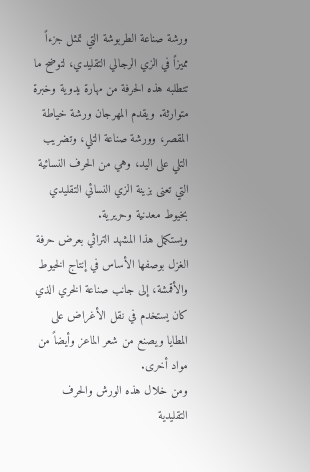ورشة صناعة الطربوشة التي تمثل جزءاً مميزاً في الزي الرجالي التقليدي، لتوضح ما تتطلبه هذه الحرفة من مهارة يدوية وخبرة متوارثة. ويقدم المهرجان ورشة خياطة المقصر، وورشة صناعة التلي، وتضريب التلي على اليد، وهي من الحرف النسائية التي تعنى بزينة الزي النسائي التقليدي بخيوط معدنية وحريرية.
ويستكمل هذا المشهد التراثي بعرض حرفة الغزل بوصفها الأساس في إنتاج الخيوط والأقمشة، إلى جانب صناعة الخري الذي كان يستخدم في نقل الأغراض على المطايا ويصنع من شعر الماعز وأيضاً من مواد أخرى.
ومن خلال هذه الورش والحرف التقليدية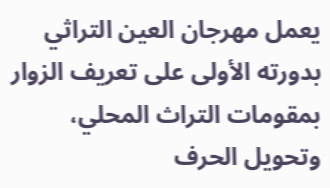يعمل مهرجان العين التراثي بدورته الأولى على تعريف الزوار بمقومات التراث المحلي، وتحويل الحرف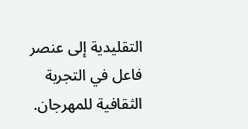التقليدية إلى عنصر فاعل في التجربة الثقافية للمهرجان.